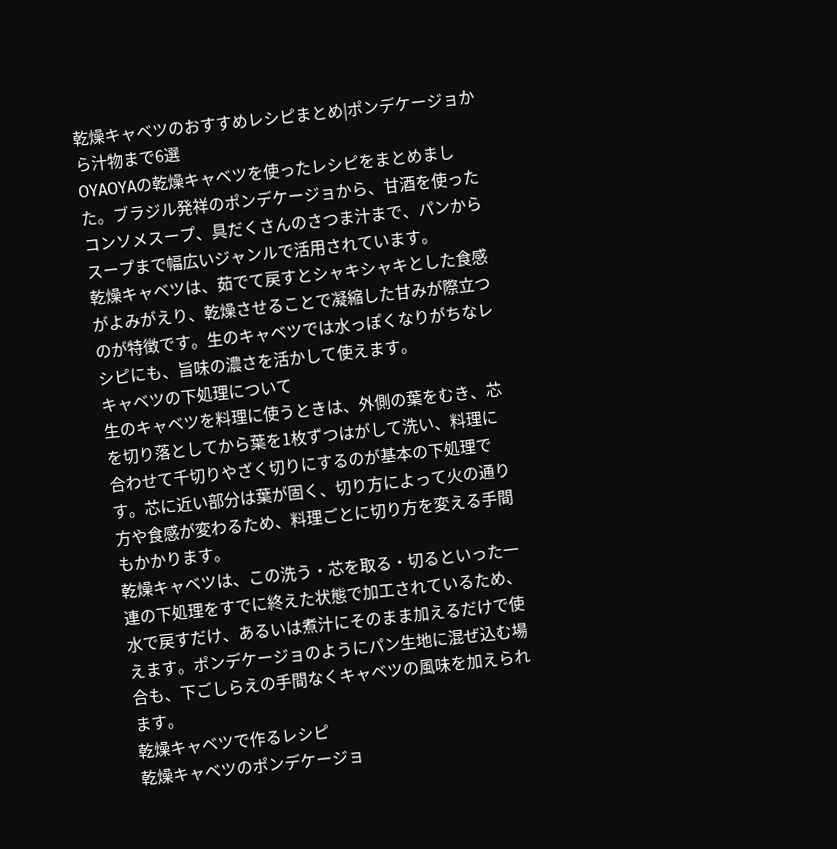乾燥キャベツのおすすめレシピまとめ|ポンデケージョから汁物まで6選
OYAOYAの乾燥キャベツを使ったレシピをまとめました。ブラジル発祥のポンデケージョから、甘酒を使ったコンソメスープ、具だくさんのさつま汁まで、パンからスープまで幅広いジャンルで活用されています。
乾燥キャベツは、茹でて戻すとシャキシャキとした食感がよみがえり、乾燥させることで凝縮した甘みが際立つのが特徴です。生のキャベツでは水っぽくなりがちなレシピにも、旨味の濃さを活かして使えます。
キャベツの下処理について
生のキャベツを料理に使うときは、外側の葉をむき、芯を切り落としてから葉を1枚ずつはがして洗い、料理に合わせて千切りやざく切りにするのが基本の下処理です。芯に近い部分は葉が固く、切り方によって火の通り方や食感が変わるため、料理ごとに切り方を変える手間もかかります。
乾燥キャベツは、この洗う・芯を取る・切るといった一連の下処理をすでに終えた状態で加工されているため、水で戻すだけ、あるいは煮汁にそのまま加えるだけで使えます。ポンデケージョのようにパン生地に混ぜ込む場合も、下ごしらえの手間なくキャベツの風味を加えられます。
乾燥キャベツで作るレシピ
乾燥キャベツのポンデケージョ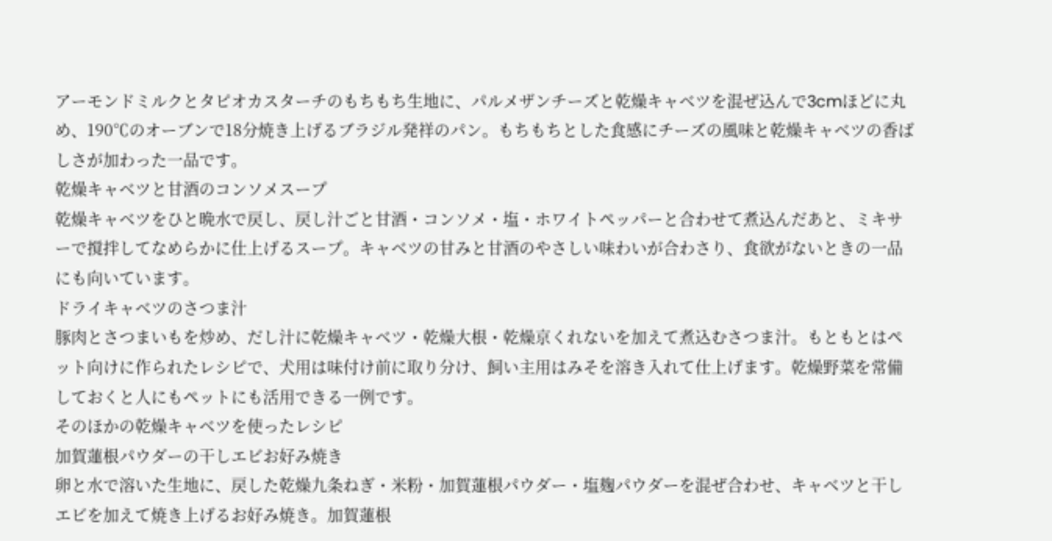アーモンドミルクとタピオカスターチのもちもち生地に、パルメザンチーズと乾燥キャベツを混ぜ込んで3cmほどに丸め、190℃のオーブンで18分焼き上げるブラジル発祥のパン。もちもちとした食感にチーズの風味と乾燥キャベツの香ばしさが加わった一品です。
乾燥キャベツと甘酒のコンソメスープ
乾燥キャベツをひと晩水で戻し、戻し汁ごと甘酒・コンソメ・塩・ホワイトペッパーと合わせて煮込んだあと、ミキサーで撹拌してなめらかに仕上げるスープ。キャベツの甘みと甘酒のやさしい味わいが合わさり、食欲がないときの一品にも向いています。
ドライキャベツのさつま汁
豚肉とさつまいもを炒め、だし汁に乾燥キャベツ・乾燥大根・乾燥京くれないを加えて煮込むさつま汁。もともとはペット向けに作られたレシピで、犬用は味付け前に取り分け、飼い主用はみそを溶き入れて仕上げます。乾燥野菜を常備しておくと人にもペットにも活用できる一例です。
そのほかの乾燥キャベツを使ったレシピ
加賀蓮根パウダーの干しエビお好み焼き
卵と水で溶いた生地に、戻した乾燥九条ねぎ・米粉・加賀蓮根パウダー・塩麹パウダーを混ぜ合わせ、キャベツと干しエビを加えて焼き上げるお好み焼き。加賀蓮根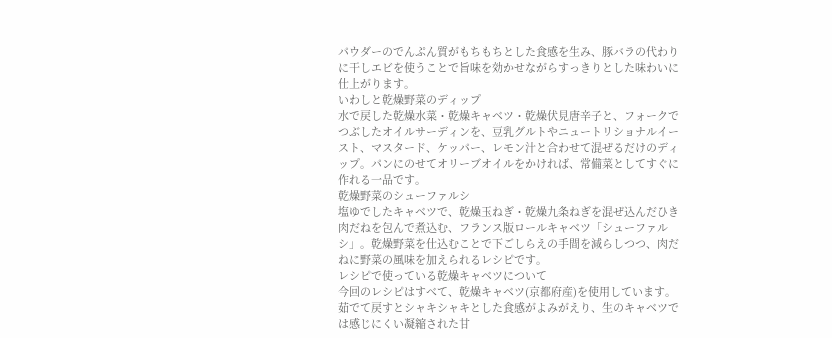パウダーのでんぷん質がもちもちとした食感を生み、豚バラの代わりに干しエビを使うことで旨味を効かせながらすっきりとした味わいに仕上がります。
いわしと乾燥野菜のディップ
水で戻した乾燥水菜・乾燥キャベツ・乾燥伏見唐辛子と、フォークでつぶしたオイルサーディンを、豆乳グルトやニュートリショナルイースト、マスタード、ケッパー、レモン汁と合わせて混ぜるだけのディップ。パンにのせてオリーブオイルをかければ、常備菜としてすぐに作れる一品です。
乾燥野菜のシューファルシ
塩ゆでしたキャベツで、乾燥玉ねぎ・乾燥九条ねぎを混ぜ込んだひき肉だねを包んで煮込む、フランス版ロールキャベツ「シューファルシ」。乾燥野菜を仕込むことで下ごしらえの手間を減らしつつ、肉だねに野菜の風味を加えられるレシピです。
レシピで使っている乾燥キャベツについて
今回のレシピはすべて、乾燥キャベツ(京都府産)を使用しています。茹でて戻すとシャキシャキとした食感がよみがえり、生のキャベツでは感じにくい凝縮された甘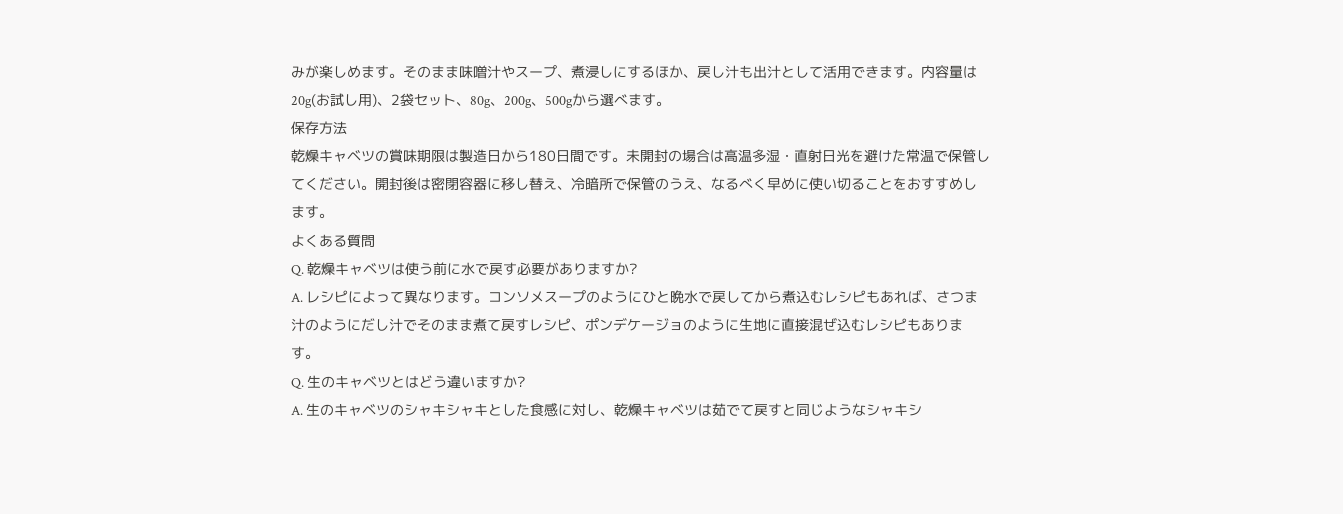みが楽しめます。そのまま味噌汁やスープ、煮浸しにするほか、戻し汁も出汁として活用できます。内容量は20g(お試し用)、2袋セット、80g、200g、500gから選べます。
保存方法
乾燥キャベツの賞味期限は製造日から180日間です。未開封の場合は高温多湿・直射日光を避けた常温で保管してください。開封後は密閉容器に移し替え、冷暗所で保管のうえ、なるべく早めに使い切ることをおすすめします。
よくある質問
Q. 乾燥キャベツは使う前に水で戻す必要がありますか?
A. レシピによって異なります。コンソメスープのようにひと晩水で戻してから煮込むレシピもあれば、さつま汁のようにだし汁でそのまま煮て戻すレシピ、ポンデケージョのように生地に直接混ぜ込むレシピもあります。
Q. 生のキャベツとはどう違いますか?
A. 生のキャベツのシャキシャキとした食感に対し、乾燥キャベツは茹でて戻すと同じようなシャキシ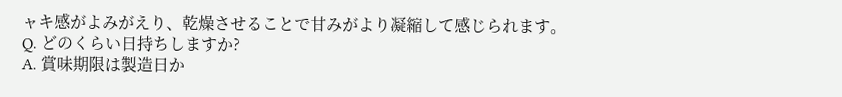ャキ感がよみがえり、乾燥させることで甘みがより凝縮して感じられます。
Q. どのくらい日持ちしますか?
A. 賞味期限は製造日か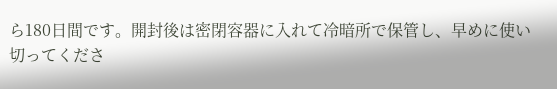ら180日間です。開封後は密閉容器に入れて冷暗所で保管し、早めに使い切ってくださ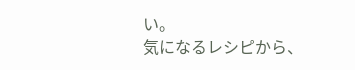い。
気になるレシピから、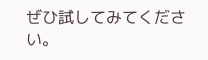ぜひ試してみてください。